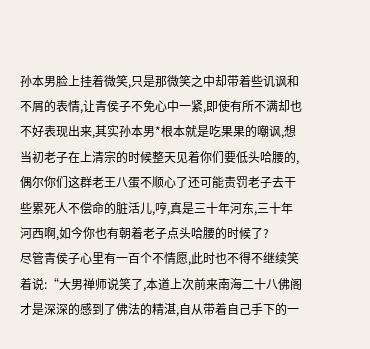孙本男脸上挂着微笑,只是那微笑之中却带着些讥讽和不屑的表情,让青侯子不免心中一紧,即使有所不满却也不好表现出来,其实孙本男*根本就是吃果果的嘲讽,想当初老子在上清宗的时候整天见着你们要低头哈腰的,偶尔你们这群老王八蛋不顺心了还可能责罚老子去干些累死人不偿命的脏活儿,哼,真是三十年河东,三十年河西啊,如今你也有朝着老子点头哈腰的时候了?
尽管青侯子心里有一百个不情愿,此时也不得不继续笑着说:“大男禅师说笑了,本道上次前来南海二十八佛阁才是深深的感到了佛法的精湛,自从带着自己手下的一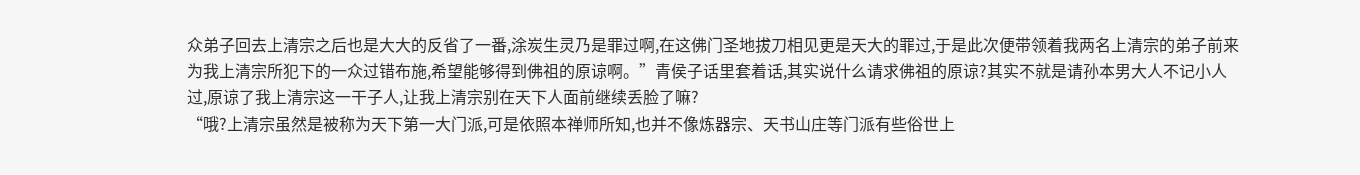众弟子回去上清宗之后也是大大的反省了一番,涂炭生灵乃是罪过啊,在这佛门圣地拔刀相见更是天大的罪过,于是此次便带领着我两名上清宗的弟子前来为我上清宗所犯下的一众过错布施,希望能够得到佛祖的原谅啊。”青侯子话里套着话,其实说什么请求佛祖的原谅?其实不就是请孙本男大人不记小人过,原谅了我上清宗这一干子人,让我上清宗别在天下人面前继续丢脸了嘛?
“哦?上清宗虽然是被称为天下第一大门派,可是依照本禅师所知,也并不像炼器宗、天书山庄等门派有些俗世上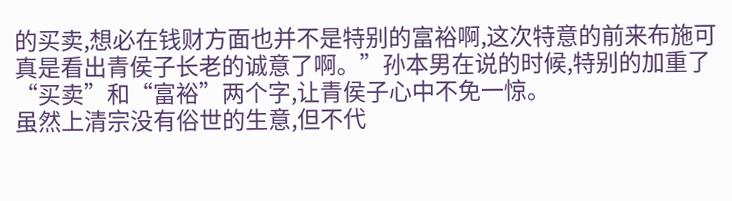的买卖,想必在钱财方面也并不是特别的富裕啊,这次特意的前来布施可真是看出青侯子长老的诚意了啊。”孙本男在说的时候,特别的加重了“买卖”和“富裕”两个字,让青侯子心中不免一惊。
虽然上清宗没有俗世的生意,但不代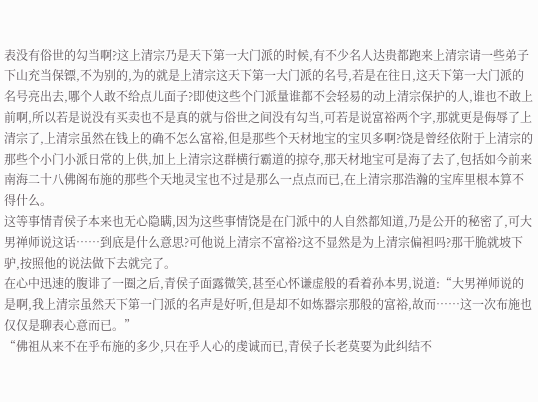表没有俗世的勾当啊?这上清宗乃是天下第一大门派的时候,有不少名人达贵都跑来上清宗请一些弟子下山充当保镖,不为别的,为的就是上清宗这天下第一大门派的名号,若是在往日,这天下第一大门派的名号亮出去,哪个人敢不给点儿面子?即使这些个门派量谁都不会轻易的动上清宗保护的人,谁也不敢上前啊,所以若是说没有买卖也不是真的就与俗世之间没有勾当,可若是说富裕两个字,那就更是侮辱了上清宗了,上清宗虽然在钱上的确不怎么富裕,但是那些个天材地宝的宝贝多啊?饶是曾经依附于上清宗的那些个小门小派日常的上供,加上上清宗这群横行霸道的掠夺,那天材地宝可是海了去了,包括如今前来南海二十八佛阁布施的那些个天地灵宝也不过是那么一点点而已,在上清宗那浩瀚的宝库里根本算不得什么。
这等事情青侯子本来也无心隐瞒,因为这些事情饶是在门派中的人自然都知道,乃是公开的秘密了,可大男禅师说这话……到底是什么意思?可他说上清宗不富裕?这不显然是为上清宗偏袒吗?那干脆就坡下驴,按照他的说法做下去就完了。
在心中迅速的腹诽了一圈之后,青侯子面露微笑,甚至心怀谦虚般的看着孙本男,说道:“大男禅师说的是啊,我上清宗虽然天下第一门派的名声是好听,但是却不如炼器宗那般的富裕,故而……这一次布施也仅仅是聊表心意而已。”
“佛祖从来不在乎布施的多少,只在乎人心的虔诚而已,青侯子长老莫要为此纠结不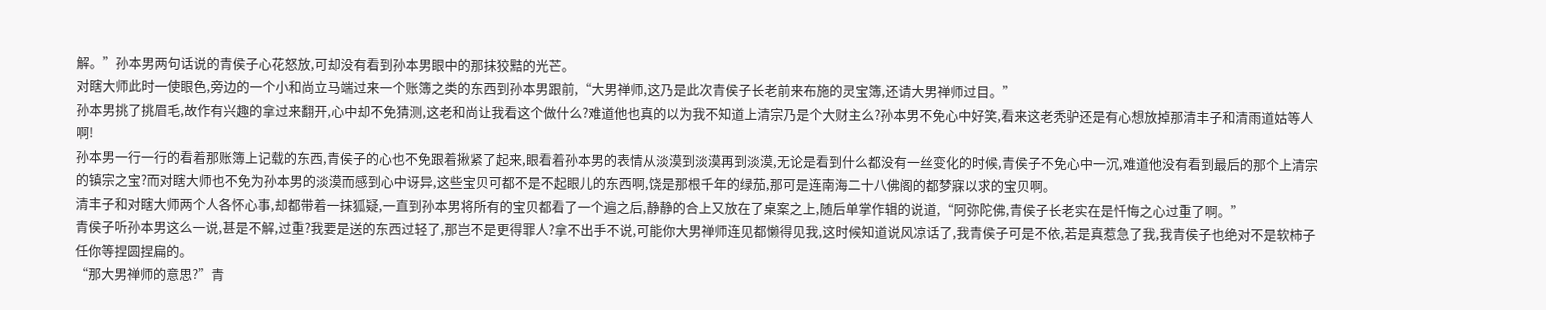解。”孙本男两句话说的青侯子心花怒放,可却没有看到孙本男眼中的那抹狡黠的光芒。
对瞎大师此时一使眼色,旁边的一个小和尚立马端过来一个账簿之类的东西到孙本男跟前,“大男禅师,这乃是此次青侯子长老前来布施的灵宝簿,还请大男禅师过目。”
孙本男挑了挑眉毛,故作有兴趣的拿过来翻开,心中却不免猜测,这老和尚让我看这个做什么?难道他也真的以为我不知道上清宗乃是个大财主么?孙本男不免心中好笑,看来这老秃驴还是有心想放掉那清丰子和清雨道姑等人啊!
孙本男一行一行的看着那账簿上记载的东西,青侯子的心也不免跟着揪紧了起来,眼看着孙本男的表情从淡漠到淡漠再到淡漠,无论是看到什么都没有一丝变化的时候,青侯子不免心中一沉,难道他没有看到最后的那个上清宗的镇宗之宝?而对瞎大师也不免为孙本男的淡漠而感到心中讶异,这些宝贝可都不是不起眼儿的东西啊,饶是那根千年的绿茄,那可是连南海二十八佛阁的都梦寐以求的宝贝啊。
清丰子和对瞎大师两个人各怀心事,却都带着一抹狐疑,一直到孙本男将所有的宝贝都看了一个遍之后,静静的合上又放在了桌案之上,随后单掌作辑的说道,“阿弥陀佛,青侯子长老实在是忏悔之心过重了啊。”
青侯子听孙本男这么一说,甚是不解,过重?我要是送的东西过轻了,那岂不是更得罪人?拿不出手不说,可能你大男禅师连见都懒得见我,这时候知道说风凉话了,我青侯子可是不依,若是真惹急了我,我青侯子也绝对不是软柿子任你等捏圆捏扁的。
“那大男禅师的意思?”青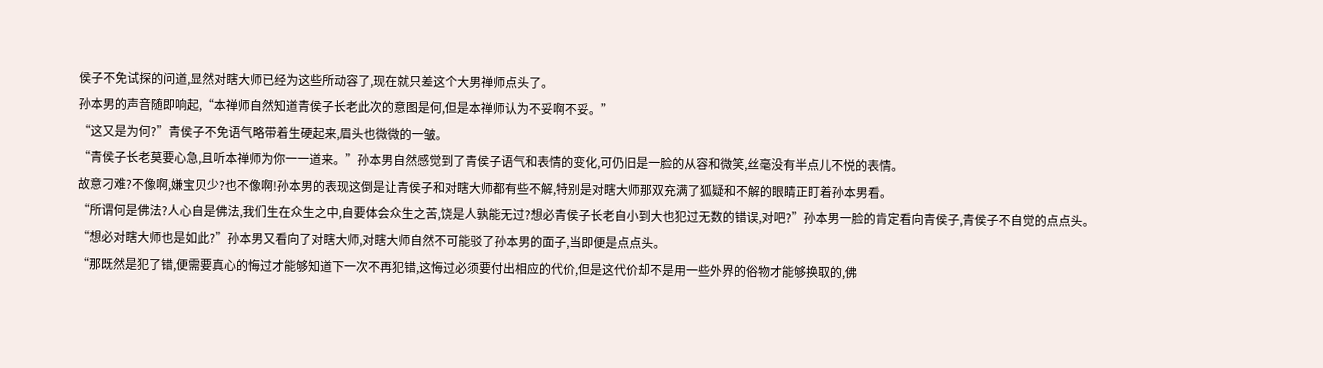侯子不免试探的问道,显然对瞎大师已经为这些所动容了,现在就只差这个大男禅师点头了。
孙本男的声音随即响起,“本禅师自然知道青侯子长老此次的意图是何,但是本禅师认为不妥啊不妥。”
“这又是为何?”青侯子不免语气略带着生硬起来,眉头也微微的一皱。
“青侯子长老莫要心急,且听本禅师为你一一道来。”孙本男自然感觉到了青侯子语气和表情的变化,可仍旧是一脸的从容和微笑,丝毫没有半点儿不悦的表情。
故意刁难?不像啊,嫌宝贝少?也不像啊!孙本男的表现这倒是让青侯子和对瞎大师都有些不解,特别是对瞎大师那双充满了狐疑和不解的眼睛正盯着孙本男看。
“所谓何是佛法?人心自是佛法,我们生在众生之中,自要体会众生之苦,饶是人孰能无过?想必青侯子长老自小到大也犯过无数的错误,对吧?”孙本男一脸的肯定看向青侯子,青侯子不自觉的点点头。
“想必对瞎大师也是如此?”孙本男又看向了对瞎大师,对瞎大师自然不可能驳了孙本男的面子,当即便是点点头。
“那既然是犯了错,便需要真心的悔过才能够知道下一次不再犯错,这悔过必须要付出相应的代价,但是这代价却不是用一些外界的俗物才能够换取的,佛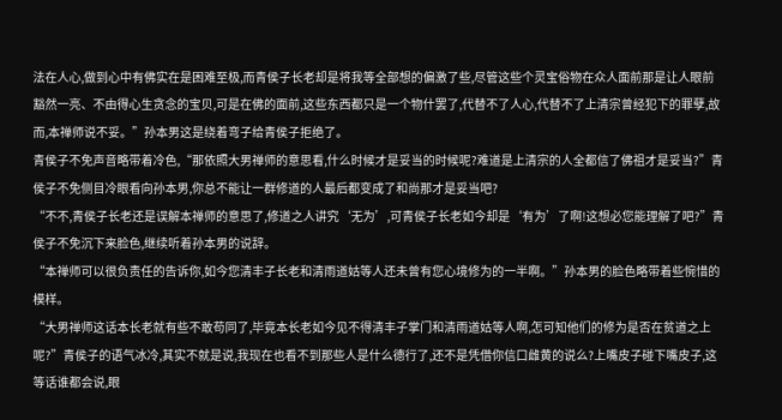法在人心,做到心中有佛实在是困难至极,而青侯子长老却是将我等全部想的偏激了些,尽管这些个灵宝俗物在众人面前那是让人眼前豁然一亮、不由得心生贪念的宝贝,可是在佛的面前,这些东西都只是一个物什罢了,代替不了人心,代替不了上清宗曾经犯下的罪孽,故而,本禅师说不妥。”孙本男这是绕着弯子给青侯子拒绝了。
青侯子不免声音略带着冷色,“那依照大男禅师的意思看,什么时候才是妥当的时候呢?难道是上清宗的人全都信了佛祖才是妥当?”青侯子不免侧目冷眼看向孙本男,你总不能让一群修道的人最后都变成了和尚那才是妥当吧?
“不不,青侯子长老还是误解本禅师的意思了,修道之人讲究‘无为’,可青侯子长老如今却是‘有为’了啊!这想必您能理解了吧?”青侯子不免沉下来脸色,继续听着孙本男的说辞。
“本禅师可以很负责任的告诉你,如今您清丰子长老和清雨道姑等人还未曾有您心境修为的一半啊。”孙本男的脸色略带着些惋惜的模样。
“大男禅师这话本长老就有些不敢苟同了,毕竟本长老如今见不得清丰子掌门和清雨道姑等人啊,怎可知他们的修为是否在贫道之上呢?”青侯子的语气冰冷,其实不就是说,我现在也看不到那些人是什么德行了,还不是凭借你信口雌黄的说么?上嘴皮子碰下嘴皮子,这等话谁都会说,眼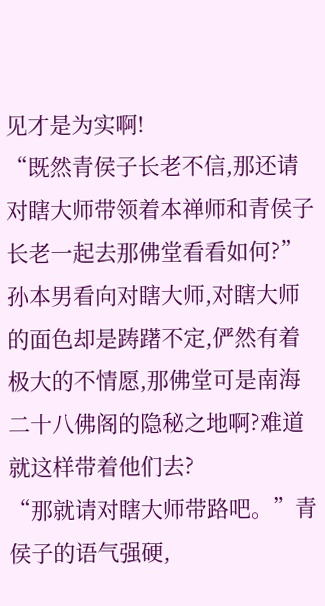见才是为实啊!
“既然青侯子长老不信,那还请对瞎大师带领着本禅师和青侯子长老一起去那佛堂看看如何?”孙本男看向对瞎大师,对瞎大师的面色却是踌躇不定,俨然有着极大的不情愿,那佛堂可是南海二十八佛阁的隐秘之地啊?难道就这样带着他们去?
“那就请对瞎大师带路吧。”青侯子的语气强硬,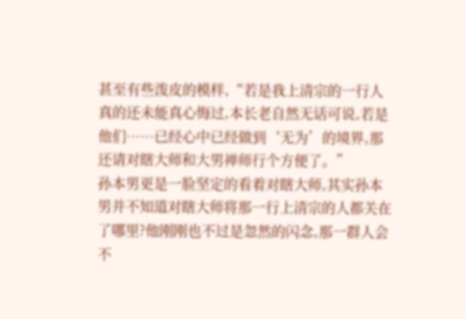甚至有些泼皮的模样,“若是我上清宗的一行人真的还未能真心悔过,本长老自然无话可说,若是他们……已经心中已经做到‘无为’的境界,那还请对瞎大师和大男禅师行个方便了。”
孙本男更是一脸坚定的看着对瞎大师,其实孙本男并不知道对瞎大师将那一行上清宗的人都关在了哪里?他刚刚也不过是忽然的闪念,那一群人会不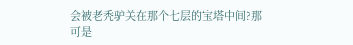会被老秃驴关在那个七层的宝塔中间?那可是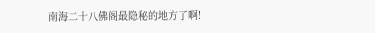南海二十八佛阁最隐秘的地方了啊!